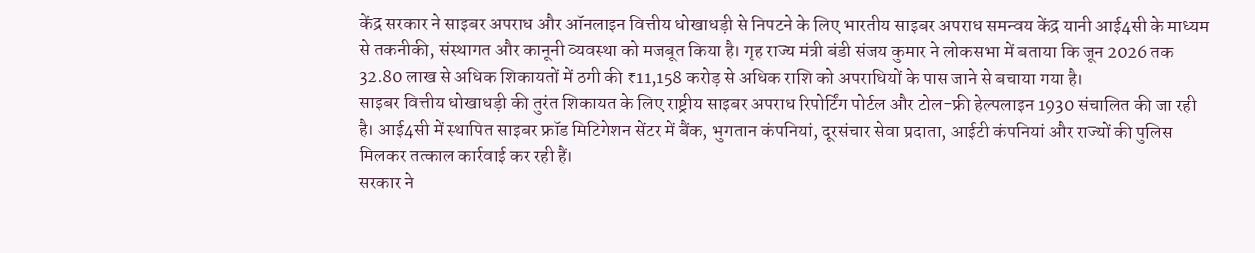केंद्र सरकार ने साइबर अपराध और ऑनलाइन वित्तीय धोखाधड़ी से निपटने के लिए भारतीय साइबर अपराध समन्वय केंद्र यानी आई4सी के माध्यम से तकनीकी, संस्थागत और कानूनी व्यवस्था को मजबूत किया है। गृह राज्य मंत्री बंडी संजय कुमार ने लोकसभा में बताया कि जून 2026 तक 32.80 लाख से अधिक शिकायतों में ठगी की ₹11,158 करोड़ से अधिक राशि को अपराधियों के पास जाने से बचाया गया है।
साइबर वित्तीय धोखाधड़ी की तुरंत शिकायत के लिए राष्ट्रीय साइबर अपराध रिपोर्टिंग पोर्टल और टोल-फ्री हेल्पलाइन 1930 संचालित की जा रही है। आई4सी में स्थापित साइबर फ्रॉड मिटिगेशन सेंटर में बैंक, भुगतान कंपनियां, दूरसंचार सेवा प्रदाता, आईटी कंपनियां और राज्यों की पुलिस मिलकर तत्काल कार्रवाई कर रही हैं।
सरकार ने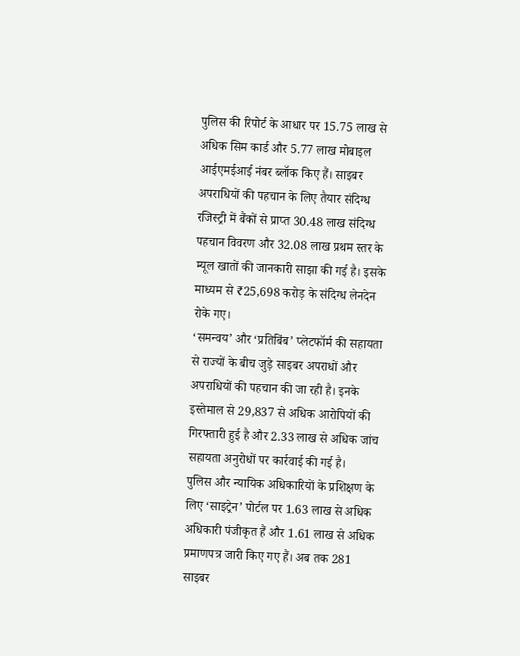पुलिस की रिपोर्ट के आधार पर 15.75 लाख से अधिक सिम कार्ड और 5.77 लाख मोबाइल आईएमईआई नंबर ब्लॉक किए हैं। साइबर अपराधियों की पहचान के लिए तैयार संदिग्ध रजिस्ट्री में बैंकों से प्राप्त 30.48 लाख संदिग्ध पहचान विवरण और 32.08 लाख प्रथम स्तर के म्यूल खातों की जानकारी साझा की गई है। इसके माध्यम से ₹25,698 करोड़ के संदिग्ध लेनदेन रोके गए।
‘समन्वय’ और ‘प्रतिबिंब’ प्लेटफॉर्म की सहायता से राज्यों के बीच जुड़े साइबर अपराधों और अपराधियों की पहचान की जा रही है। इनके इस्तेमाल से 29,837 से अधिक आरोपियों की गिरफ्तारी हुई है और 2.33 लाख से अधिक जांच सहायता अनुरोधों पर कार्रवाई की गई है।
पुलिस और न्यायिक अधिकारियों के प्रशिक्षण के लिए ‘साइट्रेन’ पोर्टल पर 1.63 लाख से अधिक अधिकारी पंजीकृत हैं और 1.61 लाख से अधिक प्रमाणपत्र जारी किए गए हैं। अब तक 281 साइबर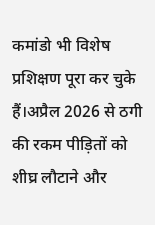कमांडो भी विशेष प्रशिक्षण पूरा कर चुके हैं।अप्रैल 2026 से ठगी की रकम पीड़ितों को शीघ्र लौटाने और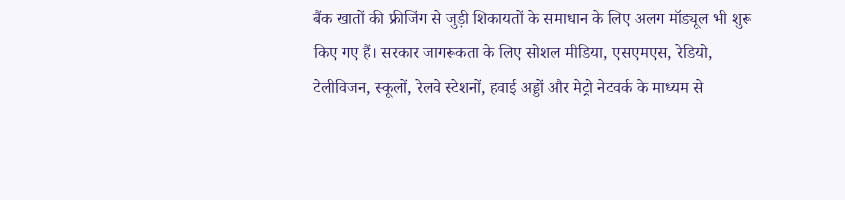बैंक खातों की फ्रीजिंग से जुड़ी शिकायतों के समाधान के लिए अलग मॉड्यूल भी शुरू किए गए हैं। सरकार जागरूकता के लिए सोशल मीडिया, एसएमएस, रेडियो, टेलीविजन, स्कूलों, रेलवे स्टेशनों, हवाई अड्डों और मेट्रो नेटवर्क के माध्यम से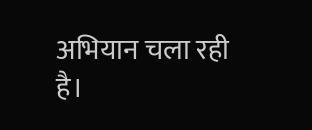अभियान चला रही है।